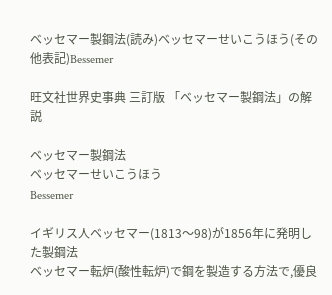ベッセマー製鋼法(読み)ベッセマーせいこうほう(その他表記)Bessemer

旺文社世界史事典 三訂版 「ベッセマー製鋼法」の解説

ベッセマー製鋼法
ベッセマーせいこうほう
Bessemer

イギリス人ベッセマー(1813〜98)が1856年に発明した製鋼法
ベッセマー転炉(酸性転炉)で鋼を製造する方法で,優良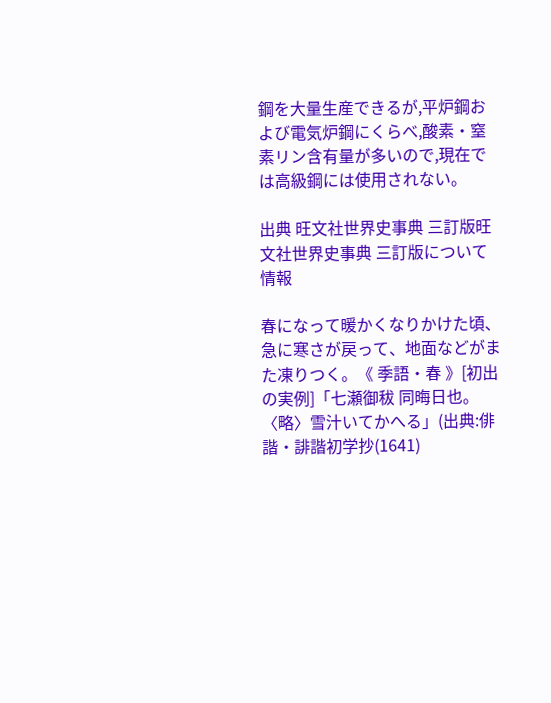鋼を大量生産できるが,平炉鋼および電気炉鋼にくらべ,酸素・窒素リン含有量が多いので,現在では高級鋼には使用されない。

出典 旺文社世界史事典 三訂版旺文社世界史事典 三訂版について 情報

春になって暖かくなりかけた頃、急に寒さが戻って、地面などがまた凍りつく。《 季語・春 》[初出の実例]「七瀬御秡 同晦日也。〈略〉雪汁いてかへる」(出典:俳諧・誹諧初学抄(1641)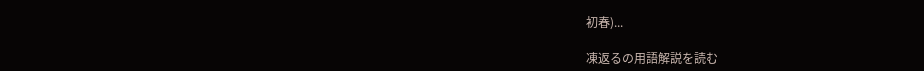初春)...

凍返るの用語解説を読む